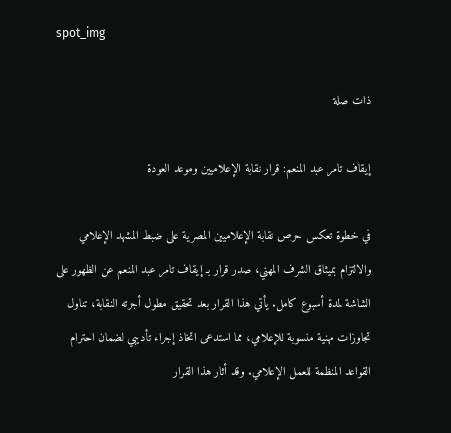spot_img

ذات صلة

إيقاف تامر عبد المنعم: قرار نقابة الإعلاميين وموعد العودة

في خطوة تعكس حرص نقابة الإعلاميين المصرية على ضبط المشهد الإعلامي والالتزام بميثاق الشرف المهني، صدر قرار بـ إيقاف تامر عبد المنعم عن الظهور على الشاشة لمدة أسبوع كامل. يأتي هذا القرار بعد تحقيق مطول أجرته النقابة، تناول تجاوزات مهنية منسوبة للإعلامي، مما استدعى اتخاذ إجراء تأديبي لضمان احترام القواعد المنظمة للعمل الإعلامي. وقد أثار هذا القرار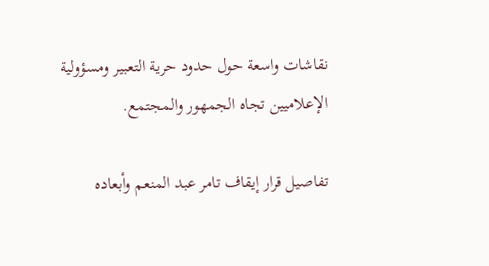نقاشات واسعة حول حدود حرية التعبير ومسؤولية الإعلاميين تجاه الجمهور والمجتمع.

تفاصيل قرار إيقاف تامر عبد المنعم وأبعاده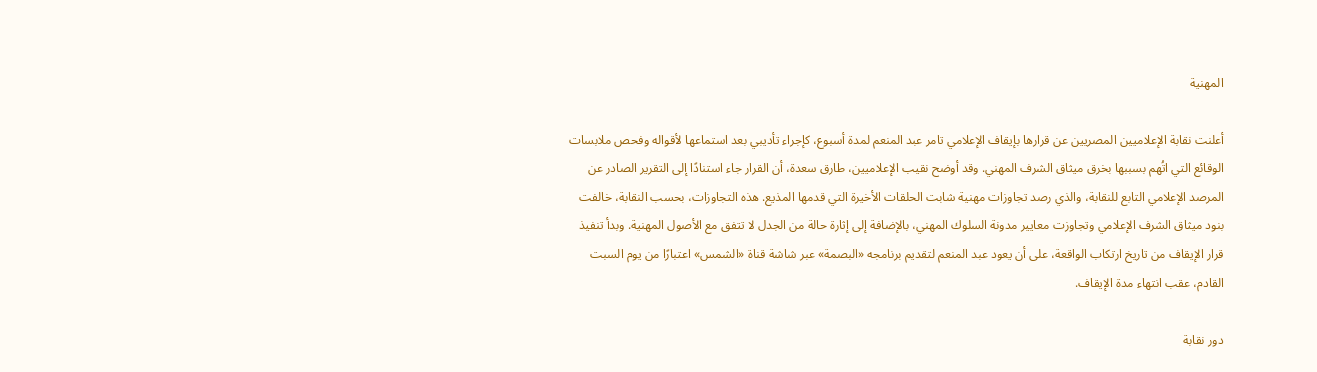المهنية

أعلنت نقابة الإعلاميين المصريين عن قرارها بإيقاف الإعلامي تامر عبد المنعم لمدة أسبوع، كإجراء تأديبي بعد استماعها لأقواله وفحص ملابسات الوقائع التي اتُهم بسببها بخرق ميثاق الشرف المهني. وقد أوضح نقيب الإعلاميين، طارق سعدة، أن القرار جاء استنادًا إلى التقرير الصادر عن المرصد الإعلامي التابع للنقابة، والذي رصد تجاوزات مهنية شابت الحلقات الأخيرة التي قدمها المذيع. هذه التجاوزات، بحسب النقابة، خالفت بنود ميثاق الشرف الإعلامي وتجاوزت معايير مدونة السلوك المهني، بالإضافة إلى إثارة حالة من الجدل لا تتفق مع الأصول المهنية. وبدأ تنفيذ قرار الإيقاف من تاريخ ارتكاب الواقعة، على أن يعود عبد المنعم لتقديم برنامجه «البصمة» عبر شاشة قناة «الشمس» اعتبارًا من يوم السبت القادم، عقب انتهاء مدة الإيقاف.

دور نقابة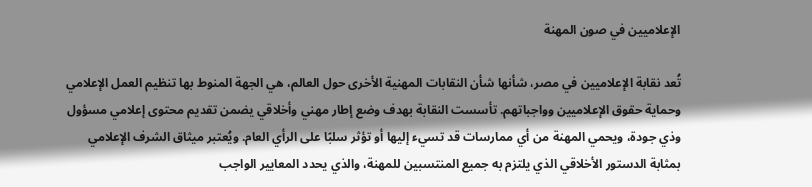الإعلاميين في صون المهنة

تُعد نقابة الإعلاميين في مصر، شأنها شأن النقابات المهنية الأخرى حول العالم، هي الجهة المنوط بها تنظيم العمل الإعلامي وحماية حقوق الإعلاميين وواجباتهم. تأسست النقابة بهدف وضع إطار مهني وأخلاقي يضمن تقديم محتوى إعلامي مسؤول وذي جودة، ويحمي المهنة من أي ممارسات قد تسيء إليها أو تؤثر سلبًا على الرأي العام. ويُعتبر ميثاق الشرف الإعلامي بمثابة الدستور الأخلاقي الذي يلتزم به جميع المنتسبين للمهنة، والذي يحدد المعايير الواجب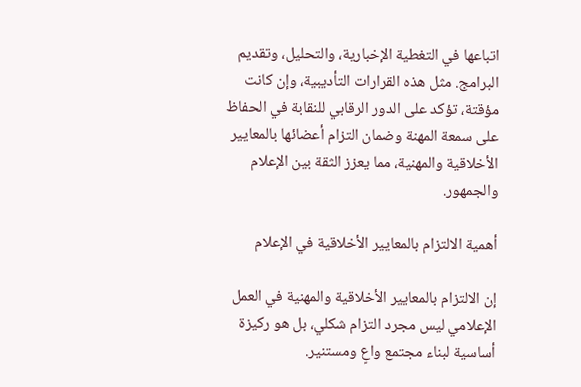اتباعها في التغطية الإخبارية، والتحليل، وتقديم البرامج. مثل هذه القرارات التأديبية، وإن كانت مؤقتة، تؤكد على الدور الرقابي للنقابة في الحفاظ على سمعة المهنة وضمان التزام أعضائها بالمعايير الأخلاقية والمهنية، مما يعزز الثقة بين الإعلام والجمهور.

أهمية الالتزام بالمعايير الأخلاقية في الإعلام

إن الالتزام بالمعايير الأخلاقية والمهنية في العمل الإعلامي ليس مجرد التزام شكلي، بل هو ركيزة أساسية لبناء مجتمع واعٍ ومستنير.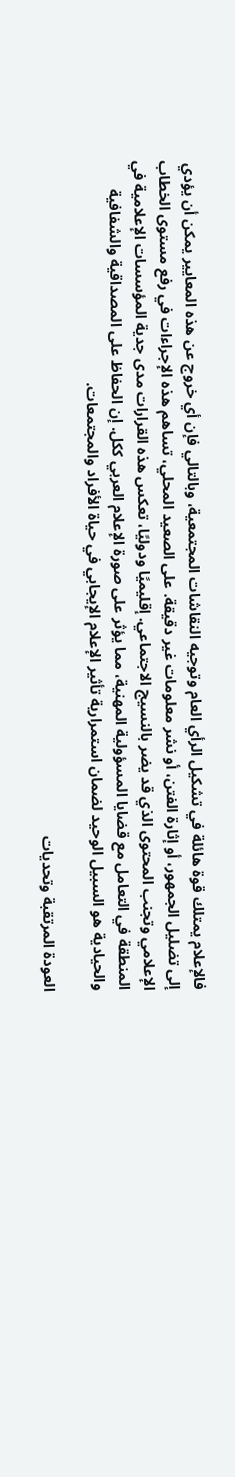فالإعلام يمتلك قوة هائلة في تشكيل الرأي العام وتوجيه النقاشات المجتمعية، وبالتالي فإن أي خروج عن هذه المعايير يمكن أن يؤدي إلى تضليل الجمهور، أو إثارة الفتن، أو نشر معلومات غير دقيقة. على الصعيد المحلي، تساهم هذه الإجراءات في رفع مستوى الخطاب الإعلامي وتجنب المحتوى الذي قد يضر بالنسيج الاجتماعي. إقليميًا ودوليًا، تعكس هذه القرارات مدى جدية المؤسسات الإعلامية في المنطقة في التعامل مع قضايا المسؤولية المهنية، مما يؤثر على صورة الإعلام العربي ككل. إن الحفاظ على المصداقية والشفافية والحيادية هو السبيل الوحيد لضمان استمرارية تأثير الإعلام الإيجابي في حياة الأفراد والمجتمعات.

العودة المرتقبة وتحديات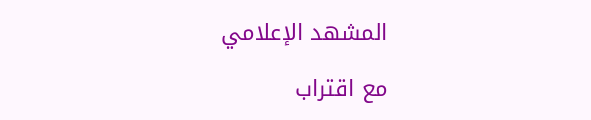المشهد الإعلامي

مع اقتراب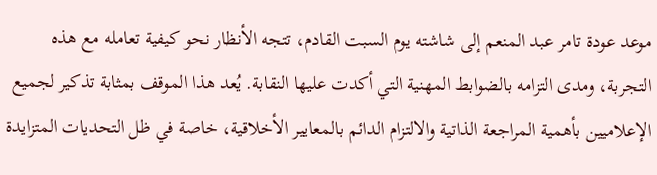موعد عودة تامر عبد المنعم إلى شاشته يوم السبت القادم، تتجه الأنظار نحو كيفية تعامله مع هذه التجربة، ومدى التزامه بالضوابط المهنية التي أكدت عليها النقابة. يُعد هذا الموقف بمثابة تذكير لجميع الإعلاميين بأهمية المراجعة الذاتية والالتزام الدائم بالمعايير الأخلاقية، خاصة في ظل التحديات المتزايدة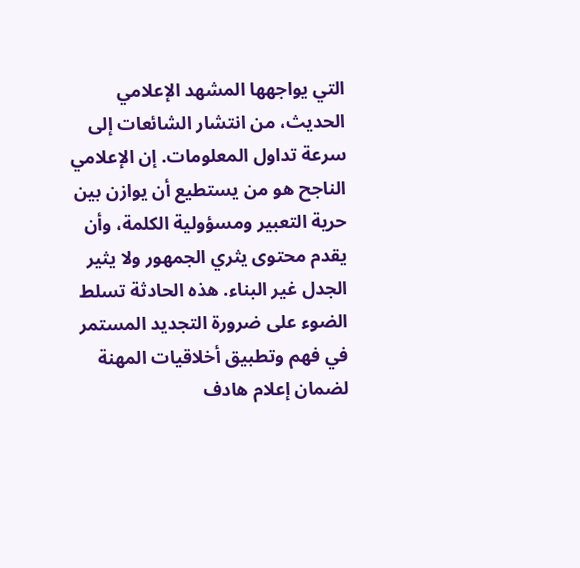التي يواجهها المشهد الإعلامي الحديث، من انتشار الشائعات إلى سرعة تداول المعلومات. إن الإعلامي الناجح هو من يستطيع أن يوازن بين حرية التعبير ومسؤولية الكلمة، وأن يقدم محتوى يثري الجمهور ولا يثير الجدل غير البناء. هذه الحادثة تسلط الضوء على ضرورة التجديد المستمر في فهم وتطبيق أخلاقيات المهنة لضمان إعلام هادف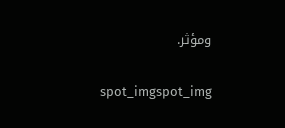ومؤثر.

spot_imgspot_img